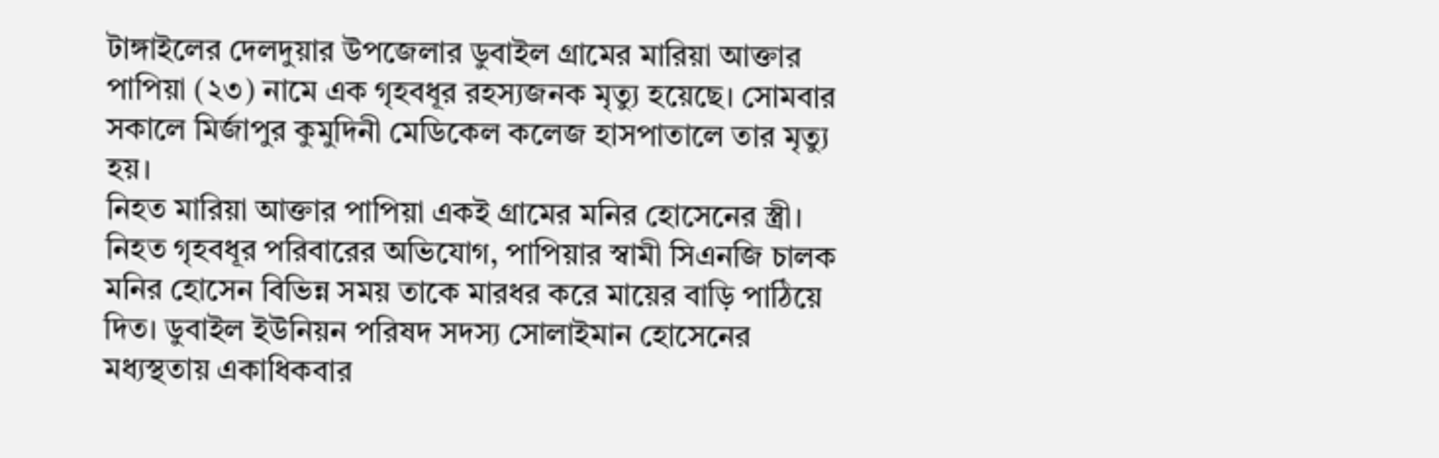টাঙ্গাইলের দেলদুয়ার উপজেলার ডুবাইল গ্রামের মারিয়া আক্তার পাপিয়া (২৩) নামে এক গৃহবধূর রহস্যজনক মৃত্যু হয়েছে। সোমবার সকালে মির্জাপুর কুমুদিনী মেডিকেল কলেজ হাসপাতালে তার মৃত্যু হয়।
নিহত মারিয়া আক্তার পাপিয়া একই গ্রামের মনির হোসেনের স্ত্রী।
নিহত গৃহবধূর পরিবারের অভিযোগ, পাপিয়ার স্বামী সিএনজি চালক মনির হোসেন বিভিন্ন সময় তাকে মারধর করে মায়ের বাড়ি পাঠিয়ে দিত। ডুবাইল ইউনিয়ন পরিষদ সদস্য সোলাইমান হোসেনের মধ্যস্থতায় একাধিকবার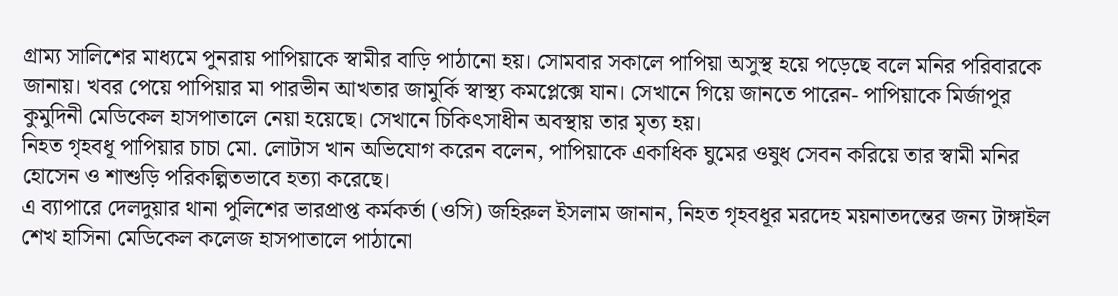গ্রাম্য সালিশের মাধ্যমে পুনরায় পাপিয়াকে স্বামীর বাড়ি পাঠানো হয়। সোমবার সকালে পাপিয়া অসুস্থ হয়ে পড়েছে বলে মনির পরিবারকে জানায়। খবর পেয়ে পাপিয়ার মা পারভীন আখতার জামুর্কি স্বাস্থ্য কমপ্লেক্সে যান। সেখানে গিয়ে জানতে পারেন- পাপিয়াকে মির্জাপুর কুমুদিনী মেডিকেল হাসপাতালে নেয়া হয়েছে। সেখানে চিকিৎসাধীন অবস্থায় তার মৃত্য হয়।
নিহত গৃহবধূ পাপিয়ার চাচা মো. লোটাস খান অভিযোগ করেন বলেন, পাপিয়াকে একাধিক ঘুমের ওষুধ সেবন করিয়ে তার স্বামী মনির হোসেন ও শাশুড়ি পরিকল্পিতভাবে হত্যা করেছে।
এ ব্যাপারে দেলদুয়ার থানা পুলিশের ভারপ্রাপ্ত কর্মকর্তা (ওসি) জহিরুল ইসলাম জানান, নিহত গৃহবধূর মরদেহ ময়নাতদন্তের জন্য টাঙ্গাইল শেখ হাসিনা মেডিকেল কলেজ হাসপাতালে পাঠানো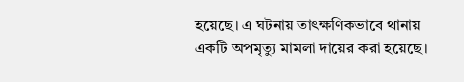হয়েছে। এ ঘটনায় তাৎক্ষণিকভাবে থানায় একটি অপমৃত্যু মামলা দায়ের করা হয়েছে।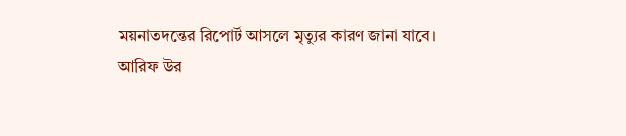ময়নাতদন্তের রিপোর্ট আসলে মৃত্যুর কারণ জানা যাবে।
আরিফ উর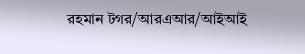রহমান টগর/আরএআর/আইআই